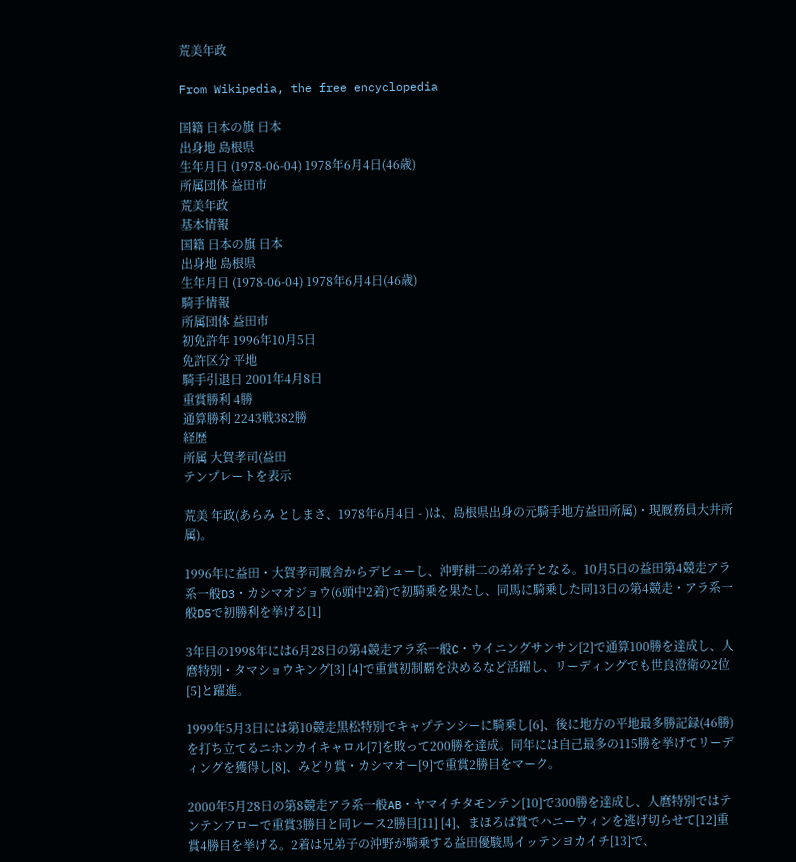荒美年政

From Wikipedia, the free encyclopedia

国籍 日本の旗 日本
出身地 島根県
生年月日 (1978-06-04) 1978年6月4日(46歳)
所属団体 益田市
荒美年政
基本情報
国籍 日本の旗 日本
出身地 島根県
生年月日 (1978-06-04) 1978年6月4日(46歳)
騎手情報
所属団体 益田市
初免許年 1996年10月5日
免許区分 平地
騎手引退日 2001年4月8日
重賞勝利 4勝
通算勝利 2243戦382勝
経歴
所属 大賀孝司(益田
テンプレートを表示

荒美 年政(あらみ としまさ、1978年6月4日 - )は、島根県出身の元騎手地方益田所属)・現厩務員大井所属)。

1996年に益田・大賀孝司厩舎からデビューし、沖野耕二の弟弟子となる。10月5日の益田第4競走アラ系一般D3・カシマオジョウ(6頭中2着)で初騎乗を果たし、同馬に騎乗した同13日の第4競走・アラ系一般D5で初勝利を挙げる[1]

3年目の1998年には6月28日の第4競走アラ系一般C・ウイニングサンサン[2]で通算100勝を達成し、人麿特別・タマショウキング[3] [4]で重賞初制覇を決めるなど活躍し、リーディングでも世良澄衛の2位[5]と躍進。

1999年5月3日には第10競走黒松特別でキャプテンシーに騎乗し[6]、後に地方の平地最多勝記録(46勝)を打ち立てるニホンカイキャロル[7]を敗って200勝を達成。同年には自己最多の115勝を挙げてリーディングを獲得し[8]、みどり賞・カシマオー[9]で重賞2勝目をマーク。

2000年5月28日の第8競走アラ系一般AB・ヤマイチタモンテン[10]で300勝を達成し、人麿特別ではテンテンアローで重賞3勝目と同レース2勝目[11] [4]、まほろば賞でハニーウィンを逃げ切らせて[12]重賞4勝目を挙げる。2着は兄弟子の沖野が騎乗する益田優駿馬イッテンヨカイチ[13]で、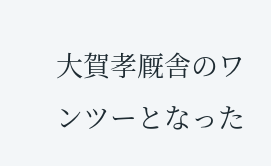大賀孝厩舎のワンツーとなった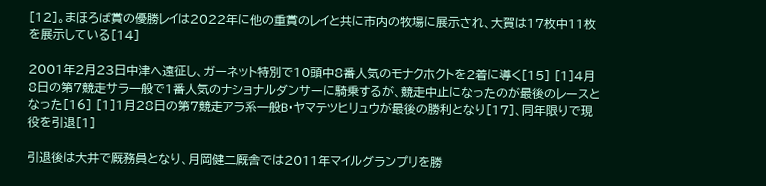[12]。まほろば賞の優勝レイは2022年に他の重賞のレイと共に市内の牧場に展示され、大賀は17枚中11枚を展示している[14]

2001年2月23日中津へ遠征し、ガーネット特別で10頭中8番人気のモナクホクトを2着に導く[15] [1]4月8日の第7競走サラ一般で1番人気のナショナルダンサーに騎乗するが、競走中止になったのが最後のレースとなった[16] [1]1月28日の第7競走アラ系一般B・ヤマテツヒリュウが最後の勝利となり[17]、同年限りで現役を引退[1]

引退後は大井で厩務員となり、月岡健二厩舎では2011年マイルグランプリを勝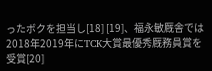ったボクを担当し[18] [19]、福永敏厩舎では2018年2019年にTCK大賞最優秀厩務員賞を受賞[20]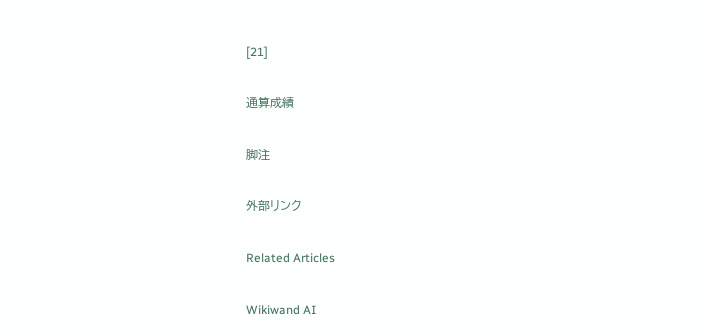[21]

通算成績

脚注

外部リンク

Related Articles

Wikiwand AI